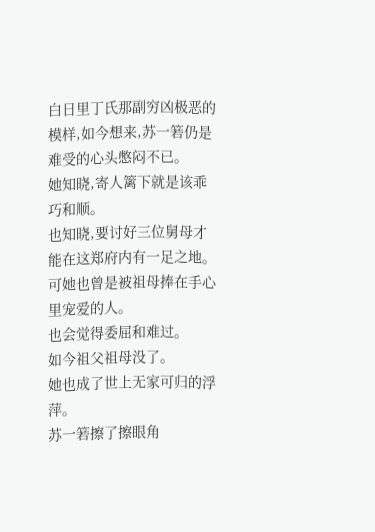白日里丁氏那副穷凶极恶的模样,如今想来,苏一箬仍是难受的心头憋闷不已。
她知晓,寄人篱下就是该乖巧和顺。
也知晓,要讨好三位舅母才能在这郑府内有一足之地。
可她也曾是被祖母捧在手心里宠爱的人。
也会觉得委屈和难过。
如今祖父祖母没了。
她也成了世上无家可归的浮萍。
苏一箬擦了擦眼角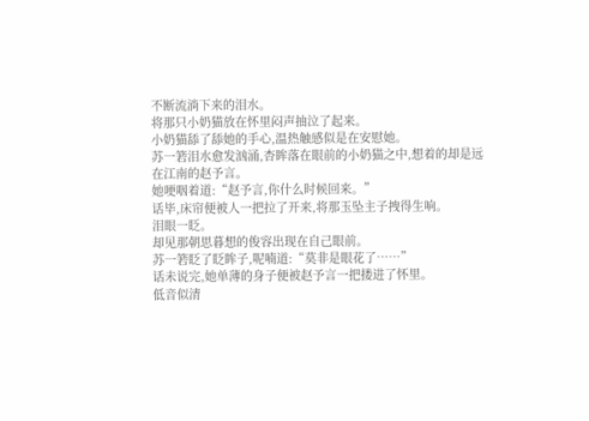不断流淌下来的泪水。
将那只小奶猫放在怀里闷声抽泣了起来。
小奶猫舔了舔她的手心,温热触感似是在安慰她。
苏一箬泪水愈发汹涌,杏眸落在眼前的小奶猫之中,想着的却是远在江南的赵予言。
她哽咽着道:“赵予言,你什么时候回来。”
话毕,床帘便被人一把拉了开来,将那玉坠主子拽得生响。
泪眼一眨。
却见那朝思暮想的俊容出现在自己眼前。
苏一箬眨了眨眸子,呢喃道:“莫非是眼花了……”
话未说完,她单薄的身子便被赵予言一把搂进了怀里。
低音似清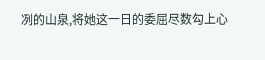冽的山泉,将她这一日的委屈尽数勾上心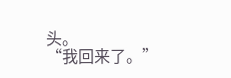头。
“我回来了。”